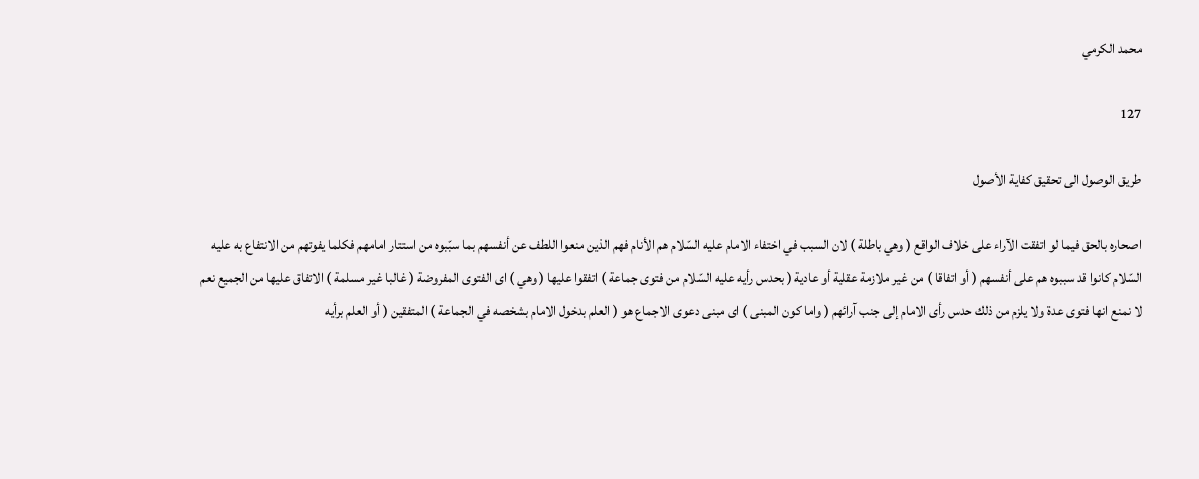محمد الكرمي

127

طريق الوصول الى تحقيق كفاية الأصول

اصحاره بالحق فيما لو اتفقت الآراء على خلاف الواقع ( وهي باطلة ) لان السبب في اختفاء الامام عليه السّلام هم الأنام فهم الذين منعوا اللطف عن أنفسهم بما سبّبوه من استتار امامهم فكلما يفوتهم من الانتفاع به عليه السّلام كانوا قد سببوه هم على أنفسهم ( أو اتفاقا ) من غير ملازمة عقلية أو عادية ( بحدس رأيه عليه السّلام من فتوى جماعة ) اتفقوا عليها ( وهي ) اى الفتوى المفروضة ( غالبا غير مسلمة ) الاتفاق عليها من الجميع نعم لا نمنع انها فتوى عدة ولا يلزم من ذلك حدس رأى الامام إلى جنب آرائهم ( واما كون المبنى ) اى مبنى دعوى الاجماع هو ( العلم بدخول الامام بشخصه في الجماعة ) المتفقين ( أو العلم برأيه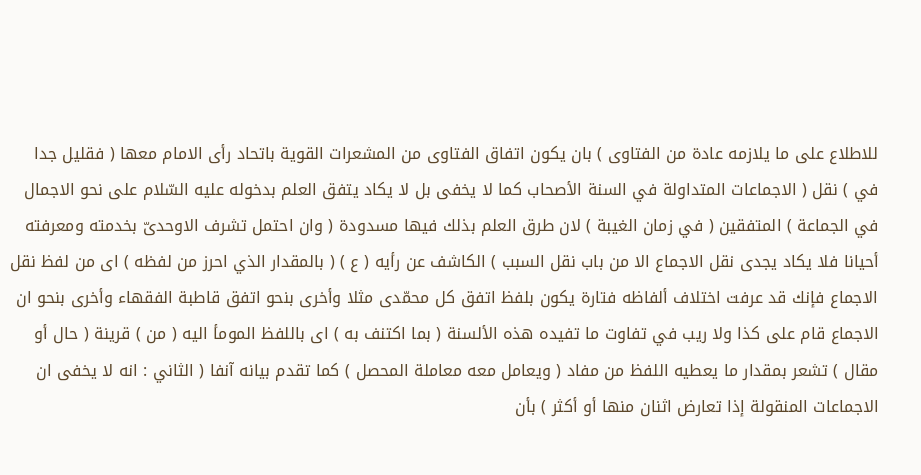للاطلاع على ما يلازمه عادة من الفتاوى ) بان يكون اتفاق الفتاوى من المشعرات القوية باتحاد رأى الامام معها ( فقليل جدا في ) نقل ( الاجماعات المتداولة في السنة الأصحاب كما لا يخفى بل لا يكاد يتفق العلم بدخوله عليه السّلام على نحو الاجمال في الجماعة ) المتفقين ( في زمان الغيبة ) لان طرق العلم بذلك فيها مسدودة ( وان احتمل تشرف الاوحدىّ بخدمته ومعرفته أحيانا فلا يكاد يجدى نقل الاجماع الا من باب نقل السبب ) الكاشف عن رأيه ( ع ) ( بالمقدار الذي احرز من لفظه ) اى من لفظ نقل الاجماع فإنك قد عرفت اختلاف ألفاظه فتارة يكون بلفظ اتفق كل محمّدى مثلا وأخرى بنحو اتفق قاطبة الفقهاء وأخرى بنحو ان الاجماع قام على كذا ولا ريب في تفاوت ما تفيده هذه الألسنة ( بما اكتنف به ) اى باللفظ المومأ اليه ( من ) قرينة ( حال أو مقال ) تشعر بمقدار ما يعطيه اللفظ من مفاد ( ويعامل معه معاملة المحصل ) كما تقدم بيانه آنفا ( الثاني : انه لا يخفى ان الاجماعات المنقولة إذا تعارض اثنان منها أو أكثر ) بأن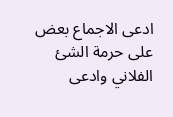ادعى الاجماع بعض على حرمة الشئ الفلاني وادعى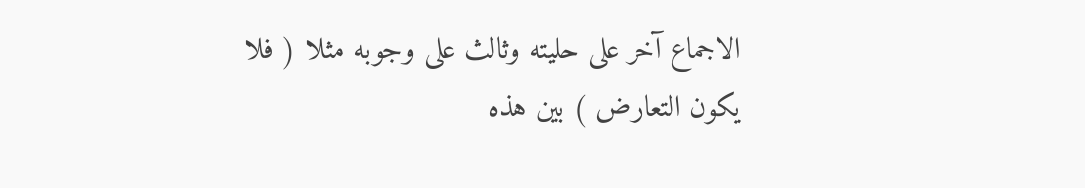الاجماع آخر على حليته وثالث على وجوبه مثلا ( فلا يكون التعارض ) بين هذه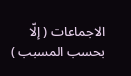الاجماعات ( إلّا بحسب المسبب )